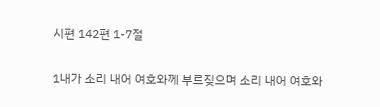시편 142편 1-7절

1내가 소리 내어 여호와께 부르짖으며 소리 내어 여호와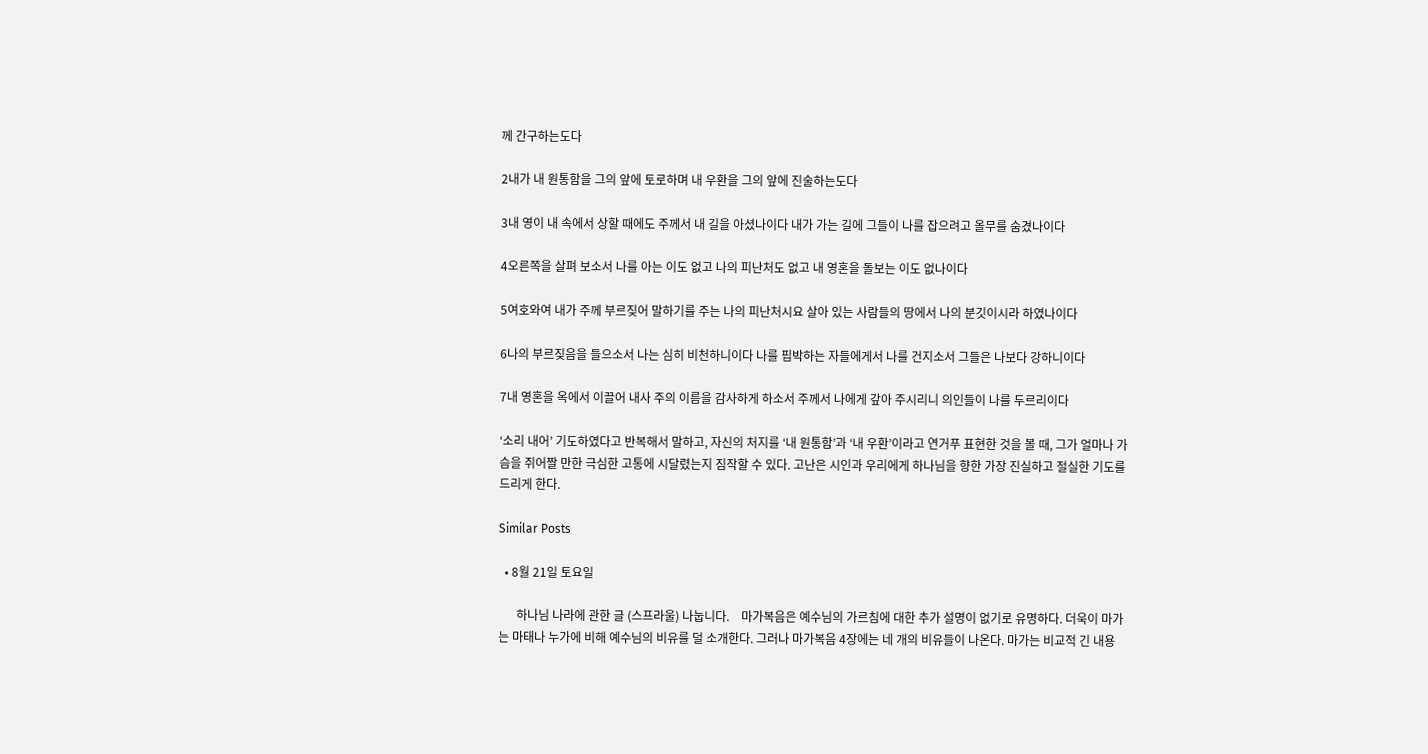께 간구하는도다

2내가 내 원통함을 그의 앞에 토로하며 내 우환을 그의 앞에 진술하는도다

3내 영이 내 속에서 상할 때에도 주께서 내 길을 아셨나이다 내가 가는 길에 그들이 나를 잡으려고 올무를 숨겼나이다

4오른쪽을 살펴 보소서 나를 아는 이도 없고 나의 피난처도 없고 내 영혼을 돌보는 이도 없나이다

5여호와여 내가 주께 부르짖어 말하기를 주는 나의 피난처시요 살아 있는 사람들의 땅에서 나의 분깃이시라 하였나이다

6나의 부르짖음을 들으소서 나는 심히 비천하니이다 나를 핍박하는 자들에게서 나를 건지소서 그들은 나보다 강하니이다

7내 영혼을 옥에서 이끌어 내사 주의 이름을 감사하게 하소서 주께서 나에게 갚아 주시리니 의인들이 나를 두르리이다

‘소리 내어’ 기도하였다고 반복해서 말하고, 자신의 처지를 ‘내 원통함’과 ‘내 우환’이라고 연거푸 표현한 것을 볼 때, 그가 얼마나 가슴을 쥐어짤 만한 극심한 고통에 시달렸는지 짐작할 수 있다. 고난은 시인과 우리에게 하나님을 향한 가장 진실하고 절실한 기도를 드리게 한다.

Similar Posts

  • 8월 21일 토요일

      하나님 나라에 관한 글 (스프라울) 나눕니다.    마가복음은 예수님의 가르침에 대한 추가 설명이 없기로 유명하다. 더욱이 마가는 마태나 누가에 비해 예수님의 비유를 덜 소개한다. 그러나 마가복음 4장에는 네 개의 비유들이 나온다. 마가는 비교적 긴 내용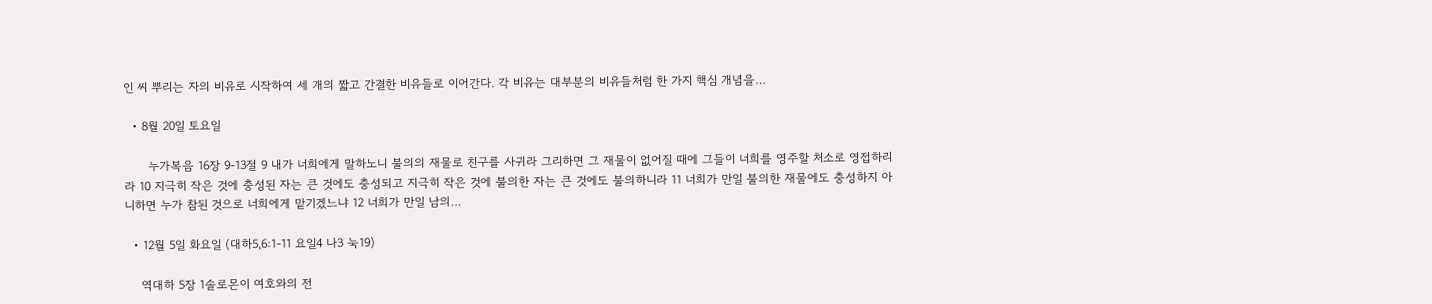인 씨 뿌리는 자의 비유로 시작하여 세 개의 짧고 간결한 비유들로 이어간다. 각 비유는 대부분의 비유들처럼 한 가지 핵심 개념을…

  • 8월 20일 토요일

      누가복음 16장 9-13절 9 내가 너희에게 말하노니 불의의 재물로 친구를 사귀라 그리하면 그 재물이 없어질 때에 그들이 너희를 영주할 처소로 영접하리라 10 지극히 작은 것에 충성된 자는 큰 것에도 충성되고 지극히 작은 것에 불의한 자는 큰 것에도 불의하니라 11 너희가 만일 불의한 재물에도 충성하지 아니하면 누가 참된 것으로 너희에게 맡기겠느냐 12 너희가 만일 남의…

  • 12월 5일 화요일 (대하5,6:1-11 요일4 나3 눅19)

    역대하 5장 1솔로몬이 여호와의 전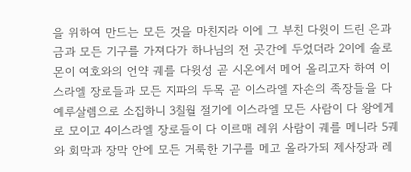을 위하여 만드는 모든 것을 마친지라 이에 그 부친 다윗이 드린 은과 금과 모든 기구를 가져다가 하나님의 전 곳간에 두었더라 2이에 솔로몬이 여호와의 언약 궤를 다윗성 곧 시온에서 메어 올리고자 하여 이스라엘 장로들과 모든 지파의 두목 곧 이스라엘 자손의 족장들을 다 예루살렘으로 소집하니 3칠월 절기에 이스라엘 모든 사람이 다 왕에게로 모이고 4이스라엘 장로들이 다 이르매 레위 사람이 궤를 메니라 5궤와 회막과 장막 안에 모든 거룩한 기구를 메고 올라가되 제사장과 레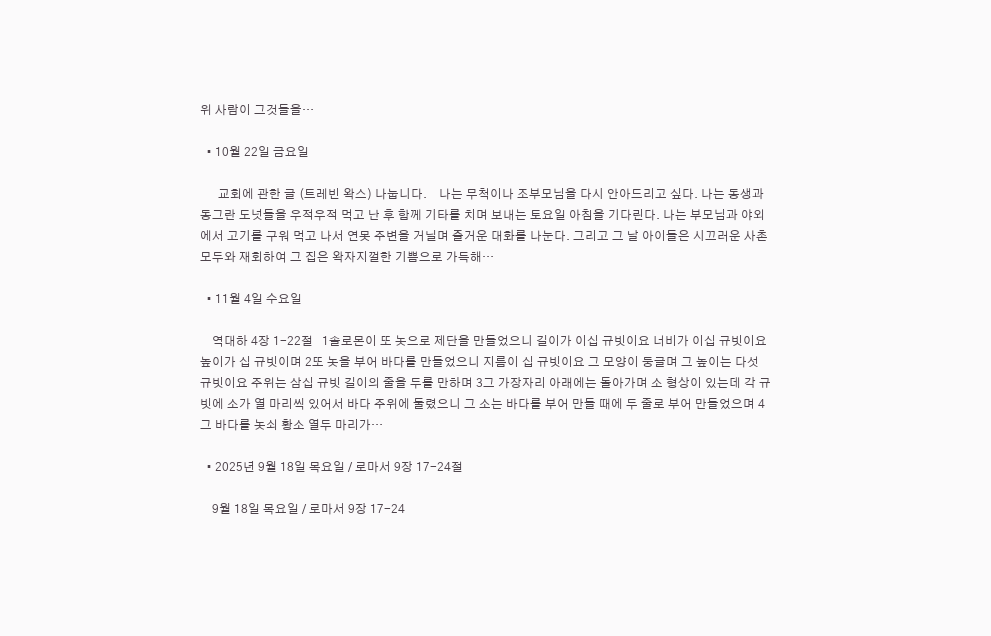위 사람이 그것들을…

  • 10월 22일 금요일

      교회에 관한 글 (트레빈 왁스) 나눕니다.    나는 무척이나 조부모님을 다시 안아드리고 싶다. 나는 동생과 동그란 도넛들을 우적우적 먹고 난 후 함께 기타를 치며 보내는 토요일 아침을 기다린다. 나는 부모님과 야외에서 고기를 구워 먹고 나서 연못 주변을 거닐며 즐거운 대화를 나눈다. 그리고 그 날 아이들은 시끄러운 사촌 모두와 재회하여 그 집은 왁자지껄한 기쁨으로 가득해…

  • 11월 4일 수요일

    역대하 4장 1-22절   1솔로몬이 또 놋으로 제단을 만들었으니 길이가 이십 규빗이요 너비가 이십 규빗이요 높이가 십 규빗이며 2또 놋을 부어 바다를 만들었으니 지름이 십 규빗이요 그 모양이 둥글며 그 높이는 다섯 규빗이요 주위는 삼십 규빗 길이의 줄을 두를 만하며 3그 가장자리 아래에는 돌아가며 소 형상이 있는데 각 규빗에 소가 열 마리씩 있어서 바다 주위에 둘렸으니 그 소는 바다를 부어 만들 때에 두 줄로 부어 만들었으며 4그 바다를 놋쇠 황소 열두 마리가…

  • 2025년 9월 18일 목요일 / 로마서 9장 17-24절

    9월 18일 목요일 / 로마서 9장 17-24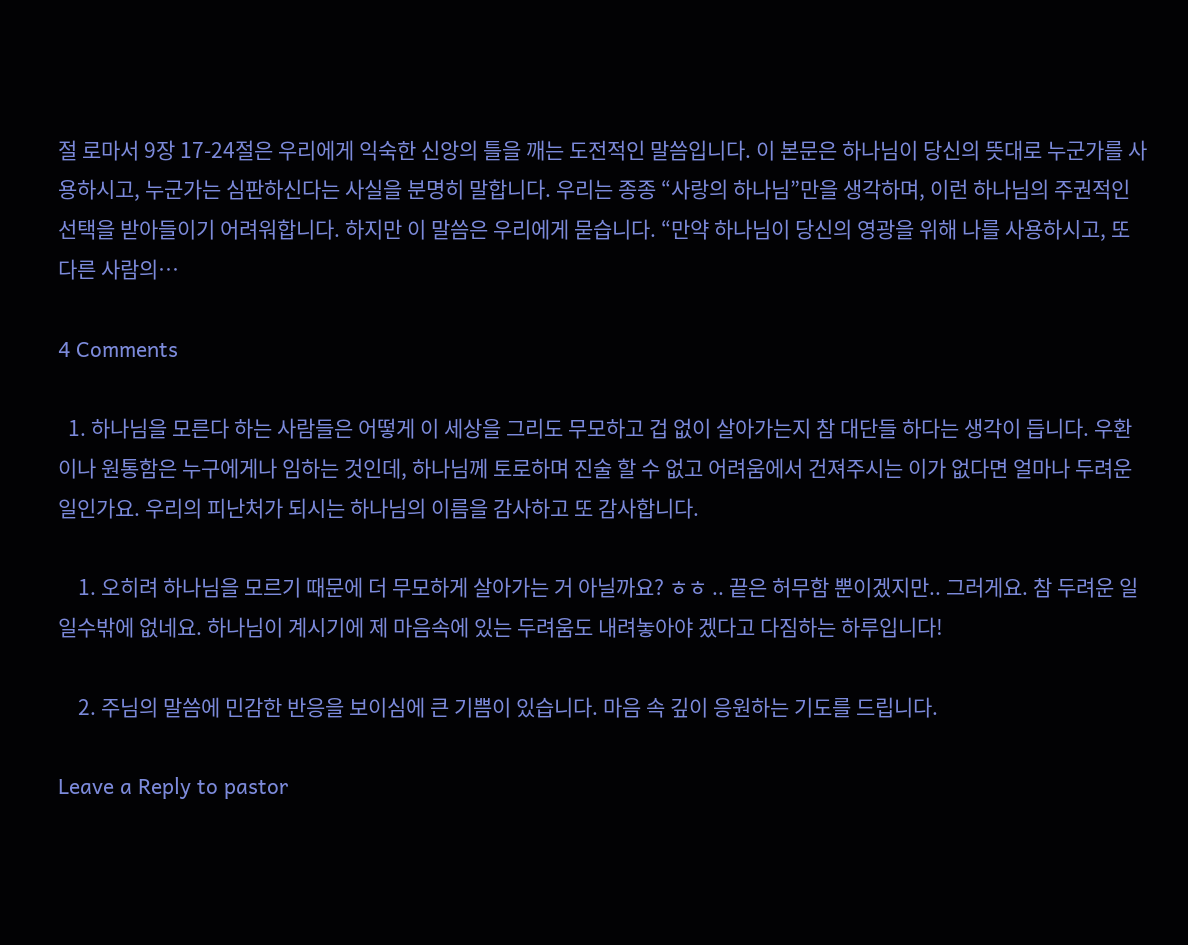절 로마서 9장 17-24절은 우리에게 익숙한 신앙의 틀을 깨는 도전적인 말씀입니다. 이 본문은 하나님이 당신의 뜻대로 누군가를 사용하시고, 누군가는 심판하신다는 사실을 분명히 말합니다. 우리는 종종 “사랑의 하나님”만을 생각하며, 이런 하나님의 주권적인 선택을 받아들이기 어려워합니다. 하지만 이 말씀은 우리에게 묻습니다. “만약 하나님이 당신의 영광을 위해 나를 사용하시고, 또 다른 사람의…

4 Comments

  1. 하나님을 모른다 하는 사람들은 어떻게 이 세상을 그리도 무모하고 겁 없이 살아가는지 참 대단들 하다는 생각이 듭니다. 우환이나 원통함은 누구에게나 임하는 것인데, 하나님께 토로하며 진술 할 수 없고 어려움에서 건져주시는 이가 없다면 얼마나 두려운 일인가요. 우리의 피난처가 되시는 하나님의 이름을 감사하고 또 감사합니다.

    1. 오히려 하나님을 모르기 때문에 더 무모하게 살아가는 거 아닐까요? ㅎㅎ .. 끝은 허무함 뿐이겠지만.. 그러게요. 참 두려운 일 일수밖에 없네요. 하나님이 계시기에 제 마음속에 있는 두려움도 내려놓아야 겠다고 다짐하는 하루입니다!

    2. 주님의 말씀에 민감한 반응을 보이심에 큰 기쁨이 있습니다. 마음 속 깊이 응원하는 기도를 드립니다.

Leave a Reply to pastor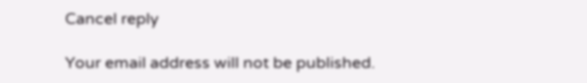Cancel reply

Your email address will not be published.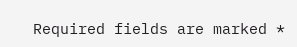Required fields are marked *